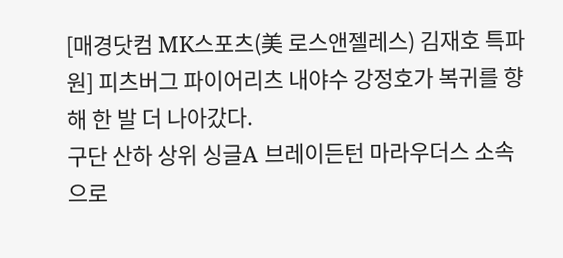[매경닷컴 MK스포츠(美 로스앤젤레스) 김재호 특파원] 피츠버그 파이어리츠 내야수 강정호가 복귀를 향해 한 발 더 나아갔다.
구단 산하 상위 싱글A 브레이든턴 마라우더스 소속으로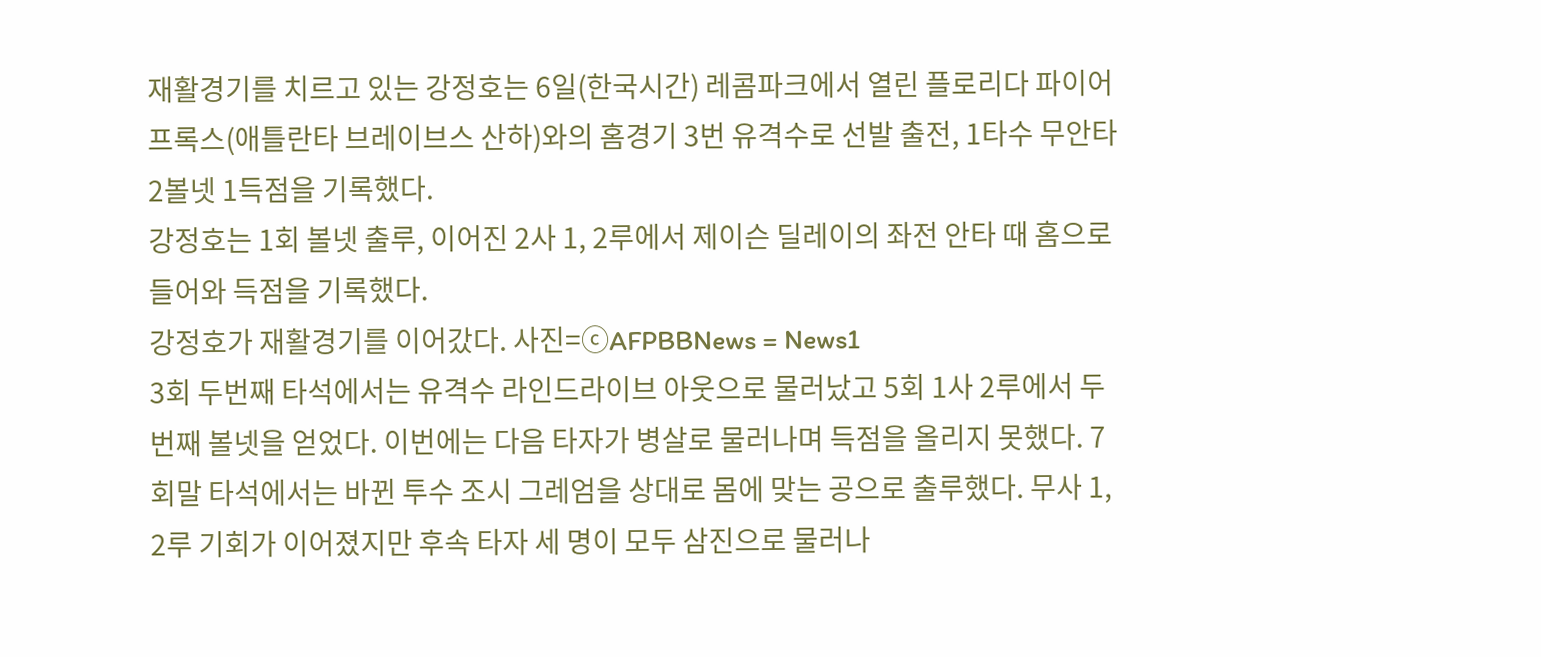재활경기를 치르고 있는 강정호는 6일(한국시간) 레콤파크에서 열린 플로리다 파이어 프록스(애틀란타 브레이브스 산하)와의 홈경기 3번 유격수로 선발 출전, 1타수 무안타 2볼넷 1득점을 기록했다.
강정호는 1회 볼넷 출루, 이어진 2사 1, 2루에서 제이슨 딜레이의 좌전 안타 때 홈으로 들어와 득점을 기록했다.
강정호가 재활경기를 이어갔다. 사진=ⓒAFPBBNews = News1
3회 두번째 타석에서는 유격수 라인드라이브 아웃으로 물러났고 5회 1사 2루에서 두번째 볼넷을 얻었다. 이번에는 다음 타자가 병살로 물러나며 득점을 올리지 못했다. 7회말 타석에서는 바뀐 투수 조시 그레엄을 상대로 몸에 맞는 공으로 출루했다. 무사 1, 2루 기회가 이어졌지만 후속 타자 세 명이 모두 삼진으로 물러나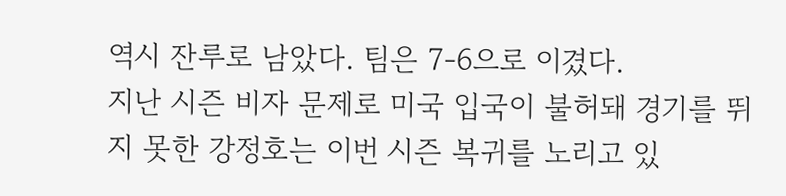역시 잔루로 남았다. 팀은 7-6으로 이겼다.
지난 시즌 비자 문제로 미국 입국이 불허돼 경기를 뛰지 못한 강정호는 이번 시즌 복귀를 노리고 있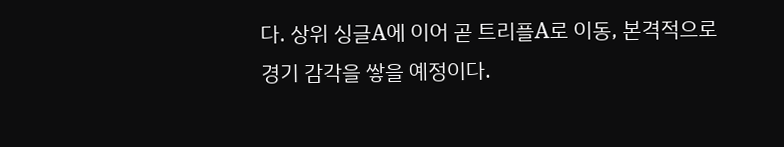다. 상위 싱글A에 이어 곧 트리플A로 이동, 본격적으로 경기 감각을 쌓을 예정이다.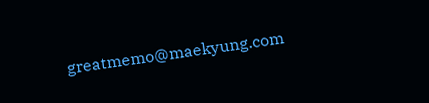greatmemo@maekyung.com